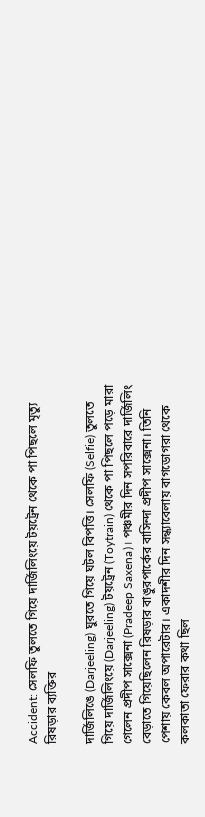Accident: সেলফি তুলতে গিয়ে দার্জিলিংয়ে টয়ট্রেন থেকে পা পিছলে মৃত্যু রিষড়ার ব্যক্তির

দার্জিলিঙে (Darjeeling) ঘুরতে গিয়ে ঘটল বিপত্তি। সেলফি (Selfie) তুলতে গিয়ে দার্জিলিংয়ে (Darjeeling) টয়ট্রেন (Toytrain) থেকে পা পিছলে পড়ে মারা গেলেন প্রদীপ সাক্সেনা (Pradeep Saxena)। পঞ্চমীর দিন সপরিবারে দার্জিলিং বেড়াতে গিয়েছিলেন রিষড়ার বাঙুরপার্কের বাসিন্দা প্রদীপ সাক্সেনা। তিনি পেশায় কেবল অপারেটার। একাদশীর দিন সন্ধ্যাবেলায় বাগডোগরা থেকে কলকাতা ফেরার কথা ছিল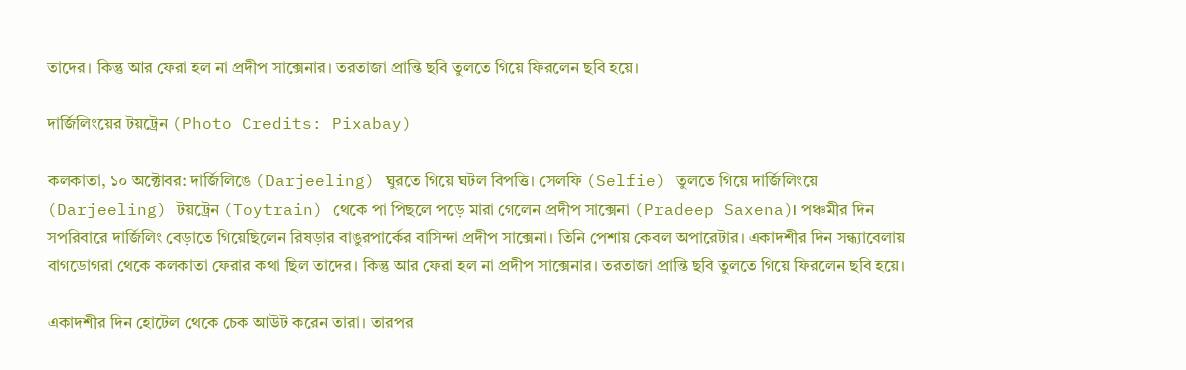তাদের। কিন্তু আর ফেরা হল না প্রদীপ সাক্সেনার। তরতাজা প্রান্তি ছবি তুলতে গিয়ে ফিরলেন ছবি হয়ে।

দার্জিলিংয়ের টয়ট্রেন (Photo Credits: Pixabay)

কলকাতা, ১০ অক্টোবর: দার্জিলিঙে (Darjeeling) ঘুরতে গিয়ে ঘটল বিপত্তি। সেলফি (Selfie) তুলতে গিয়ে দার্জিলিংয়ে (Darjeeling) টয়ট্রেন (Toytrain) থেকে পা পিছলে পড়ে মারা গেলেন প্রদীপ সাক্সেনা (Pradeep Saxena)। পঞ্চমীর দিন সপরিবারে দার্জিলিং বেড়াতে গিয়েছিলেন রিষড়ার বাঙুরপার্কের বাসিন্দা প্রদীপ সাক্সেনা। তিনি পেশায় কেবল অপারেটার। একাদশীর দিন সন্ধ্যাবেলায় বাগডোগরা থেকে কলকাতা ফেরার কথা ছিল তাদের। কিন্তু আর ফেরা হল না প্রদীপ সাক্সেনার। তরতাজা প্রান্তি ছবি তুলতে গিয়ে ফিরলেন ছবি হয়ে।

একাদশীর দিন হোটেল থেকে চেক আউট করেন তারা। তারপর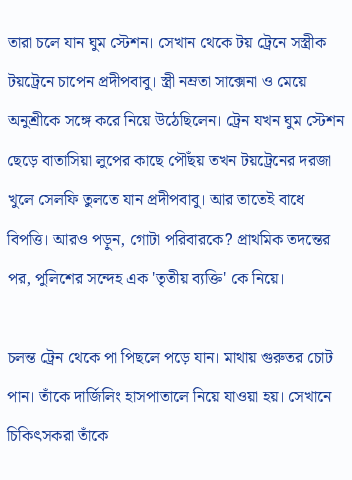তারা চলে যান ঘুম স্টেশন। সেখান থেকে টয় ট্রেনে সস্ত্রীক টয়ট্রেনে চাপেন প্রদীপবাবু। স্ত্রী নম্রতা সাক্সেনা ও মেয়ে অনুশ্রীকে সঙ্গে করে নিয়ে উঠেছিলেন। ট্রেন যখন ঘুম স্টেশন ছেড়ে বাতাসিয়া লুপের কাছে পৌঁছয় তখন টয়ট্রেনের দরজা খুলে সেলফি তুলতে যান প্রদীপবাবু। আর তাতেই বাধে বিপত্তি। আরও পড়ুন, গোটা পরিবারকে? প্রাথমিক তদন্তের পর, পুলিশের সন্দেহ এক 'তৃতীয় ব্যক্তি' কে নিয়ে।

চলন্ত ট্রেন থেকে পা পিছলে পড়ে যান। মাথায় গুরুতর চোট পান। তাঁকে দার্জিলিং হাসপাতালে নিয়ে যাওয়া হয়। সেখানে চিকিৎসকরা তাঁকে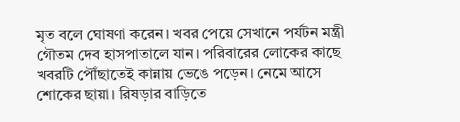মৃত বলে ঘোষণা করেন। খবর পেয়ে সেখানে পর্যটন মন্ত্রী গৌতম দেব হাসপাতালে যান। পরিবারের লোকের কাছে খবরটি পৌঁছাতেই কান্নায় ভেঙে পড়েন। নেমে আসে শোকের ছায়া। রিষড়ার বাড়িতে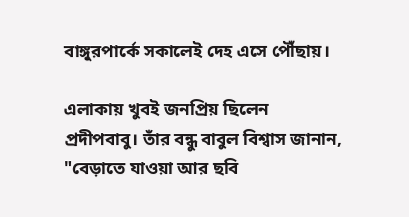বাঙ্গুরপার্কে সকালেই দেহ এসে পৌঁছায়।

এলাকায় খুবই জনপ্রিয় ছিলেন প্রদীপবাবু। তাঁর বন্ধু বাবুল বিশ্বাস জানান, "বেড়াতে যাওয়া আর ছবি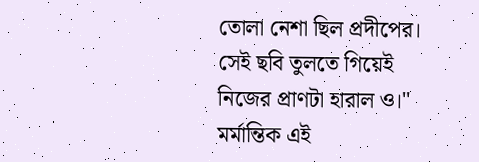তোলা নেশা ছিল প্রদীপের। সেই ছবি তুলতে গিয়েই নিজের প্রাণটা হারাল ও।" মর্মান্তিক এই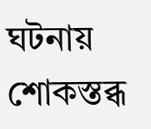ঘটনায় শোকস্তব্ধ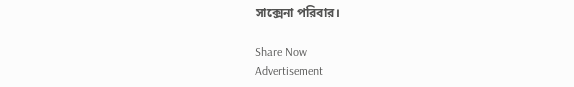সাক্সেনা পরিবার।

Share Now
Advertisement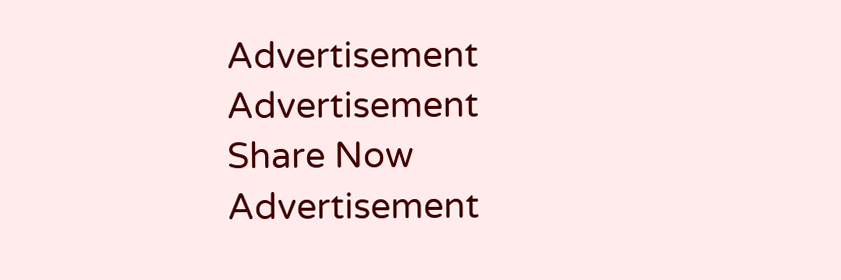Advertisement
Advertisement
Share Now
Advertisement